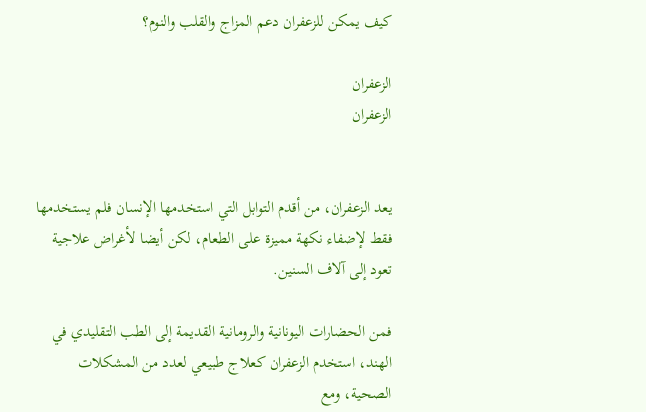كيف يمكن للزعفران دعم المزاج والقلب والنوم؟

الزعفران
الزعفران


يعد الزعفران، من أقدم التوابل التي استخدمها الإنسان فلم يستخدمها فقط لإضفاء نكهة مميزة على الطعام، لكن أيضا لأغراض علاجية تعود إلى آلاف السنين.

فمن الحضارات اليونانية والرومانية القديمة إلى الطب التقليدي في الهند، استخدم الزعفران كعلاج طبيعي لعدد من المشكلات الصحية، ومع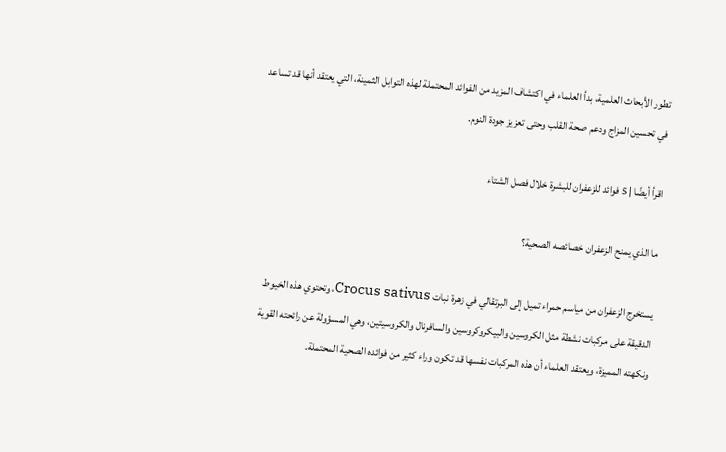تطور الأبحاث العلمية، بدأ العلماء في اكتشاف المزيد من الفوائد المحتملة لهذه التوابل الثمينة، التي يعتقد أنها قد تساعد في تحسين المزاج ودعم صحة القلب وحتى تعزيز جودة النوم.

اقرأ أيضًا | 5 فوائد للزعفران للبشرة خلال فصل الشتاء

ما الذي يمنح الزعفران خصائصه الصحية؟

يستخرج الزعفران من مياسم حمراء تميل إلى البرتقالي في زهرة نبات Crocus sativus، وتحتوي هذه الخيوط الدقيقة على مركبات نشطة مثل الكروسين والبيكروكروسين والسافرنال والكروسيتين، وهي المسؤولة عن رائحته القوية ونكهته المميزة، ويعتقد العلماء أن هذه المركبات نفسها قد تكون وراء كثير من فوائده الصحية المحتملة.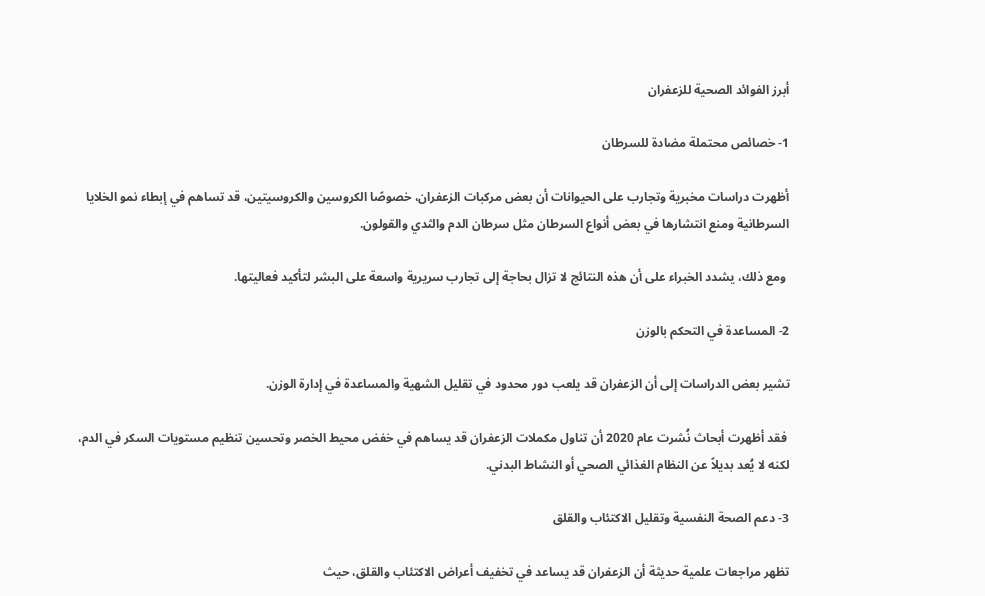أبرز الفوائد الصحية للزعفران

1- خصائص محتملة مضادة للسرطان

أظهرت دراسات مخبرية وتجارب على الحيوانات أن بعض مركبات الزعفران، خصوصًا الكروسين والكروسيتين، قد تساهم في إبطاء نمو الخلايا السرطانية ومنع انتشارها في بعض أنواع السرطان مثل سرطان الدم والثدي والقولون.

 ومع ذلك، يشدد الخبراء على أن هذه النتائج لا تزال بحاجة إلى تجارب سريرية واسعة على البشر لتأكيد فعاليتها.

2- المساعدة في التحكم بالوزن

تشير بعض الدراسات إلى أن الزعفران قد يلعب دور محدود في تقليل الشهية والمساعدة في إدارة الوزن.

 فقد أظهرت أبحاث نُشرت عام 2020 أن تناول مكملات الزعفران قد يساهم في خفض محيط الخصر وتحسين تنظيم مستويات السكر في الدم، لكنه لا يُعد بديلاً عن النظام الغذائي الصحي أو النشاط البدني.

3- دعم الصحة النفسية وتقليل الاكتئاب والقلق

تظهر مراجعات علمية حديثة أن الزعفران قد يساعد في تخفيف أعراض الاكتئاب والقلق، حيث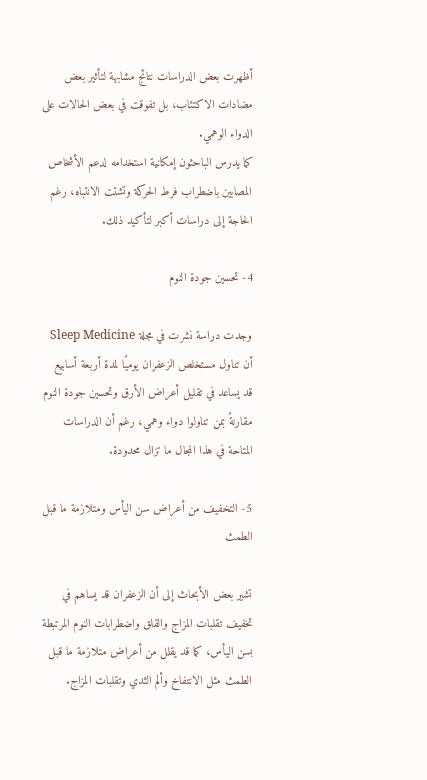أظهرت بعض الدراسات نتائج مشابهة لتأثير بعض مضادات الاكتئاب، بل تفوقت في بعض الحالات على الدواء الوهمي.
كما يدرس الباحثون إمكانية استخدامه لدعم الأشخاص المصابين باضطراب فرط الحركة وتشتت الانتباه، رغم الحاجة إلى دراسات أكبر لتأكيد ذلك.

4- تحسين جودة النوم

وجدت دراسة نشرت في مجلة Sleep Medicine أن تناول مستخلص الزعفران يوميًا لمدة أربعة أسابيع قد يساعد في تقليل أعراض الأرق وتحسين جودة النوم مقارنةً بمن تناولوا دواء وهمي، رغم أن الدراسات المتاحة في هذا المجال ما تزال محدودة.

5- التخفيف من أعراض سن اليأس ومتلازمة ما قبل الطمث

تشير بعض الأبحاث إلى أن الزعفران قد يساهم في تخفيف تقلبات المزاج والقلق واضطرابات النوم المرتبطة بسن اليأس، كما قد يقلل من أعراض متلازمة ما قبل الطمث مثل الانتفاخ وألم الثدي وتقلبات المزاج.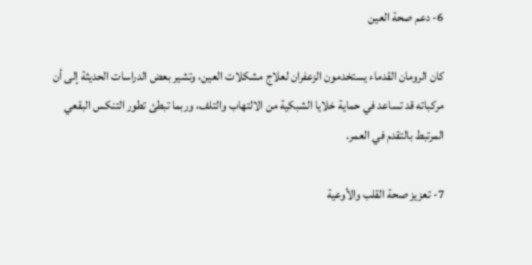6- دعم صحة العين

كان الرومان القدماء يستخدمون الزعفران لعلاج مشكلات العين، وتشير بعض الدراسات الحديثة إلى أن مركباته قد تساعد في حماية خلايا الشبكية من الالتهاب والتلف، وربما تبطئ تطور التنكس البقعي المرتبط بالتقدم في العمر.

7- تعزيز صحة القلب والأوعية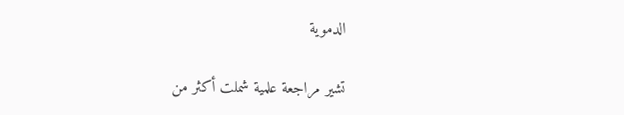الدموية

تشير مراجعة علمية شملت أكثر من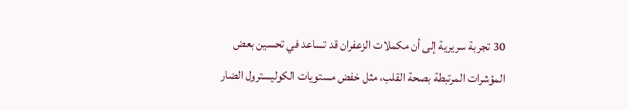30 تجربة سريرية إلى أن مكملات الزعفران قد تساعد في تحسين بعض المؤشرات المرتبطة بصحة القلب، مثل خفض مستويات الكوليسترول الضار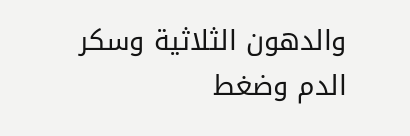والدهون الثلاثية وسكر الدم وضغط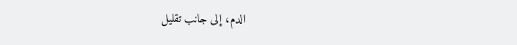الدم، إلى جانب تقليل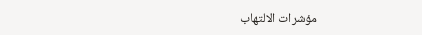مؤشرات الالتهاب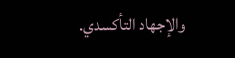والإجهاد التأكسدي.